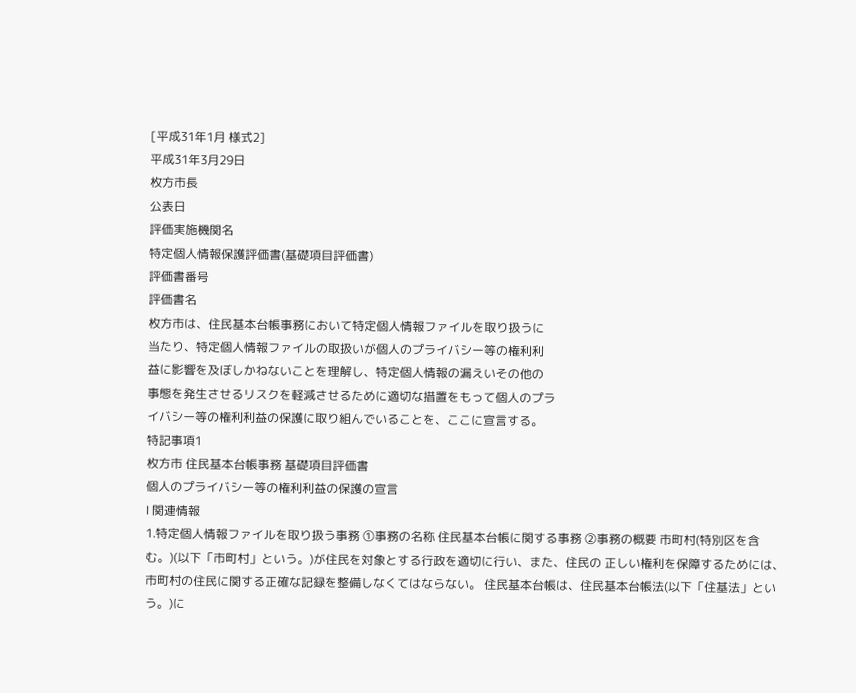[平成31年1月 様式2]
平成31年3月29日
枚方市長
公表日
評価実施機関名
特定個人情報保護評価書(基礎項目評価書)
評価書番号
評価書名
枚方市は、住民基本台帳事務において特定個人情報ファイルを取り扱うに
当たり、特定個人情報ファイルの取扱いが個人のプライバシー等の権利利
益に影響を及ぼしかねないことを理解し、特定個人情報の漏えいその他の
事態を発生させるリスクを軽減させるために適切な措置をもって個人のプラ
イバシー等の権利利益の保護に取り組んでいることを、ここに宣言する。
特記事項1
枚方市 住民基本台帳事務 基礎項目評価書
個人のプライバシー等の権利利益の保護の宣言
Ⅰ 関連情報
1.特定個人情報ファイルを取り扱う事務 ①事務の名称 住民基本台帳に関する事務 ②事務の概要 市町村(特別区を含む。)(以下「市町村」という。)が住民を対象とする行政を適切に行い、また、住民の 正しい権利を保障するためには、市町村の住民に関する正確な記録を整備しなくてはならない。 住民基本台帳は、住民基本台帳法(以下「住基法」という。)に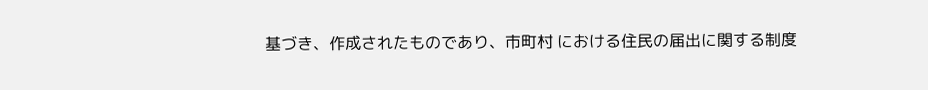基づき、作成されたものであり、市町村 における住民の届出に関する制度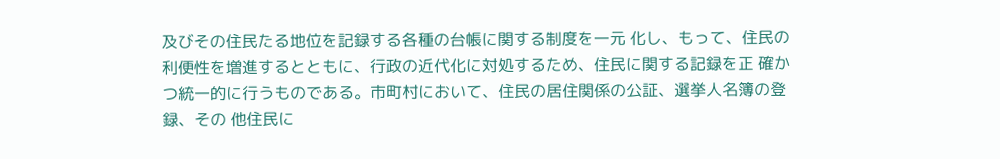及びその住民たる地位を記録する各種の台帳に関する制度を一元 化し、もって、住民の利便性を増進するとともに、行政の近代化に対処するため、住民に関する記録を正 確かつ統一的に行うものである。市町村において、住民の居住関係の公証、選挙人名簿の登録、その 他住民に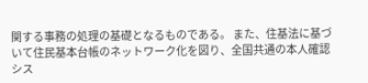関する事務の処理の基礎となるものである。 また、住基法に基づいて住民基本台帳のネットワーク化を図り、全国共通の本人確認シス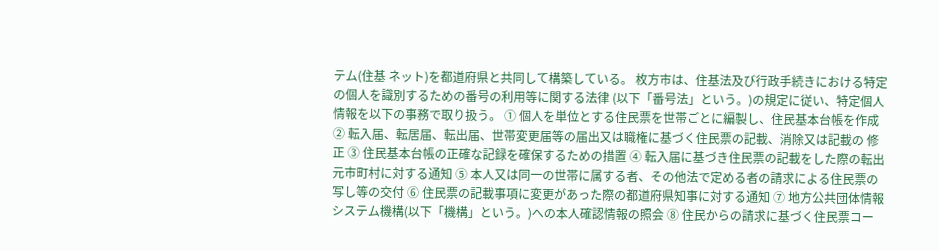テム(住基 ネット)を都道府県と共同して構築している。 枚方市は、住基法及び行政手続きにおける特定の個人を識別するための番号の利用等に関する法律 (以下「番号法」という。)の規定に従い、特定個人情報を以下の事務で取り扱う。 ① 個人を単位とする住民票を世帯ごとに編製し、住民基本台帳を作成 ② 転入届、転居届、転出届、世帯変更届等の届出又は職権に基づく住民票の記載、消除又は記載の 修正 ③ 住民基本台帳の正確な記録を確保するための措置 ④ 転入届に基づき住民票の記載をした際の転出元市町村に対する通知 ⑤ 本人又は同一の世帯に属する者、その他法で定める者の請求による住民票の写し等の交付 ⑥ 住民票の記載事項に変更があった際の都道府県知事に対する通知 ⑦ 地方公共団体情報システム機構(以下「機構」という。)への本人確認情報の照会 ⑧ 住民からの請求に基づく住民票コー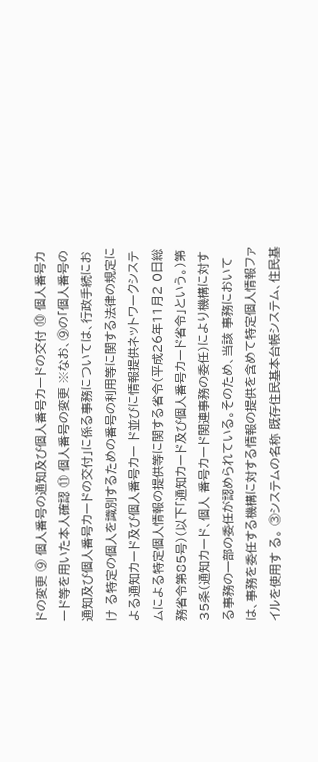ドの変更 ⑨ 個人番号の通知及び個人番号カードの交付 ⑩ 個人番号カード等を用いた本人確認 ⑪ 個人番号の変更 ※なお、⑨の「個人番号の通知及び個人番号カードの交付」に係る事務については、行政手続におけ る特定の個人を識別するための番号の利用等に関する法律の規定による通知カード及び個人番号カー ド並びに情報提供ネットワークシステムによる特定個人情報の提供等に関する省令(平成26年11月2 0日総務省令第85号)(以下「通知カード及び個人番号カード省令」という。)第35条(通知カード、個人 番号カード関連事務の委任)により機構に対する事務の一部の委任が認められている。そのため、当該 事務においては、事務を委任する機構に対する情報の提供を含めて特定個人情報ファイルを使用す る。 ③システムの名称 既存住民基本台帳システム、住民基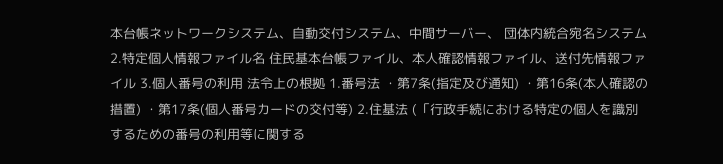本台帳ネットワークシステム、自動交付システム、中間サーバー、 団体内統合宛名システム 2.特定個人情報ファイル名 住民基本台帳ファイル、本人確認情報ファイル、送付先情報ファイル 3.個人番号の利用 法令上の根拠 1.番号法 ・第7条(指定及び通知) ・第16条(本人確認の措置) ・第17条(個人番号カードの交付等) 2.住基法 (「行政手続における特定の個人を識別するための番号の利用等に関する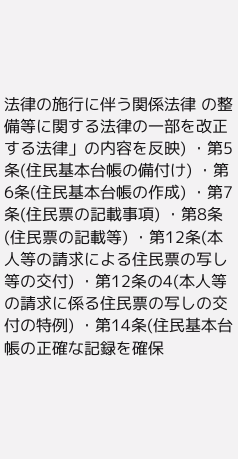法律の施行に伴う関係法律 の整備等に関する法律の一部を改正する法律」の内容を反映) ・第5条(住民基本台帳の備付け) ・第6条(住民基本台帳の作成) ・第7条(住民票の記載事項) ・第8条(住民票の記載等) ・第12条(本人等の請求による住民票の写し等の交付) ・第12条の4(本人等の請求に係る住民票の写しの交付の特例) ・第14条(住民基本台帳の正確な記録を確保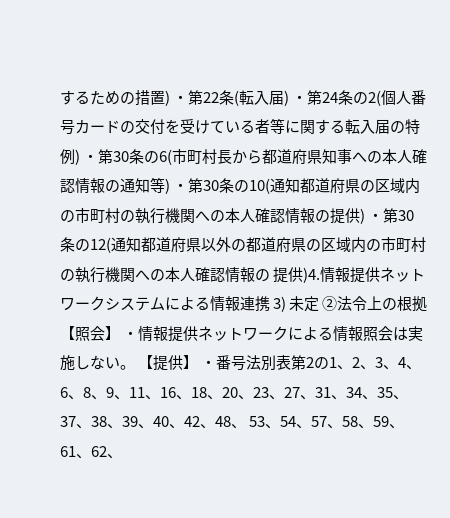するための措置) ・第22条(転入届) ・第24条の2(個人番号カードの交付を受けている者等に関する転入届の特例) ・第30条の6(市町村長から都道府県知事への本人確認情報の通知等) ・第30条の10(通知都道府県の区域内の市町村の執行機関への本人確認情報の提供) ・第30条の12(通知都道府県以外の都道府県の区域内の市町村の執行機関への本人確認情報の 提供)4.情報提供ネットワークシステムによる情報連携 3) 未定 ②法令上の根拠 【照会】 ・情報提供ネットワークによる情報照会は実施しない。 【提供】 ・番号法別表第2の1、2、3、4、6、8、9、11、16、18、20、23、27、31、34、35、37、38、39、40、42、48、 53、54、57、58、59、61、62、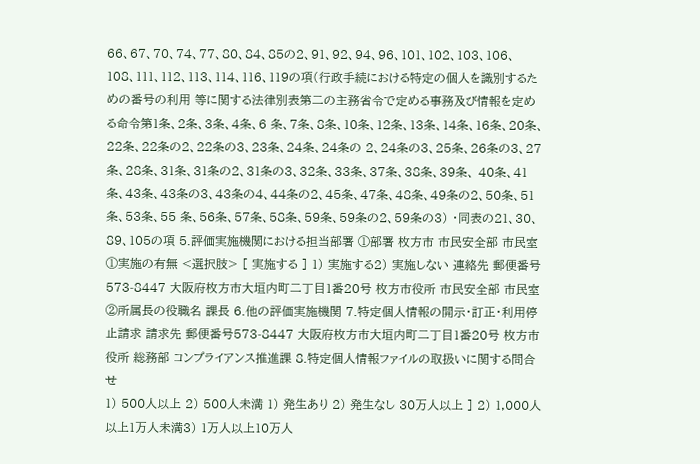66、67、70、74、77、80、84、85の2、91、92、94、96、101、102、103、106、 108、111、112、113、114、116、119の項(行政手続における特定の個人を識別するための番号の利用 等に関する法律別表第二の主務省令で定める事務及び情報を定める命令第1条、2条、3条、4条、6 条、7条、8条、10条、12条、13条、14条、16条、20条、22条、22条の2、22条の3、23条、24条、24条の 2、24条の3、25条、26条の3、27条、28条、31条、31条の2、31条の3、32条、33条、37条、38条、39条、 40条、41条、43条、43条の3、43条の4、44条の2、45条、47条、48条、49条の2、50条、51条、53条、55 条、56条、57条、58条、59条、59条の2、59条の3) ・同表の21、30、89、105の項 5.評価実施機関における担当部署 ①部署 枚方市 市民安全部 市民室 ①実施の有無 <選択肢> [ 実施する ] 1) 実施する2) 実施しない 連絡先 郵便番号573-8447 大阪府枚方市大垣内町二丁目1番20号 枚方市役所 市民安全部 市民室 ②所属長の役職名 課長 6.他の評価実施機関 7.特定個人情報の開示・訂正・利用停止請求 請求先 郵便番号573-8447 大阪府枚方市大垣内町二丁目1番20号 枚方市役所 総務部 コンプライアンス推進課 8.特定個人情報ファイルの取扱いに関する問合せ
1) 500人以上 2) 500人未満 1) 発生あり 2) 発生なし 30万人以上 ] 2) 1,000人以上1万人未満3) 1万人以上10万人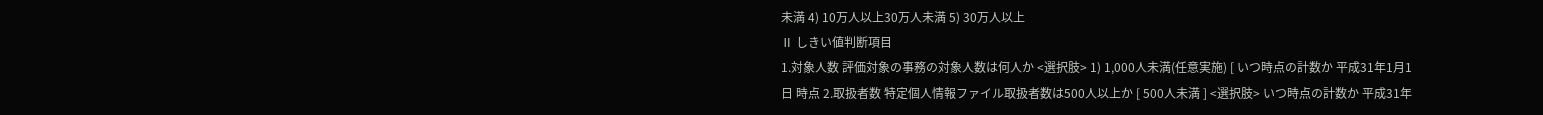未満 4) 10万人以上30万人未満 5) 30万人以上
Ⅱ しきい値判断項目
1.対象人数 評価対象の事務の対象人数は何人か <選択肢> 1) 1,000人未満(任意実施) [ いつ時点の計数か 平成31年1月1日 時点 2.取扱者数 特定個人情報ファイル取扱者数は500人以上か [ 500人未満 ] <選択肢> いつ時点の計数か 平成31年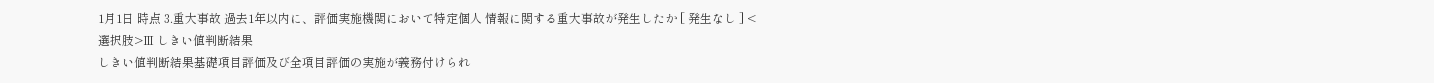1月1日 時点 3.重大事故 過去1年以内に、評価実施機関において特定個人 情報に関する重大事故が発生したか [ 発生なし ] <選択肢>Ⅲ しきい値判断結果
しきい値判断結果基礎項目評価及び全項目評価の実施が義務付けられ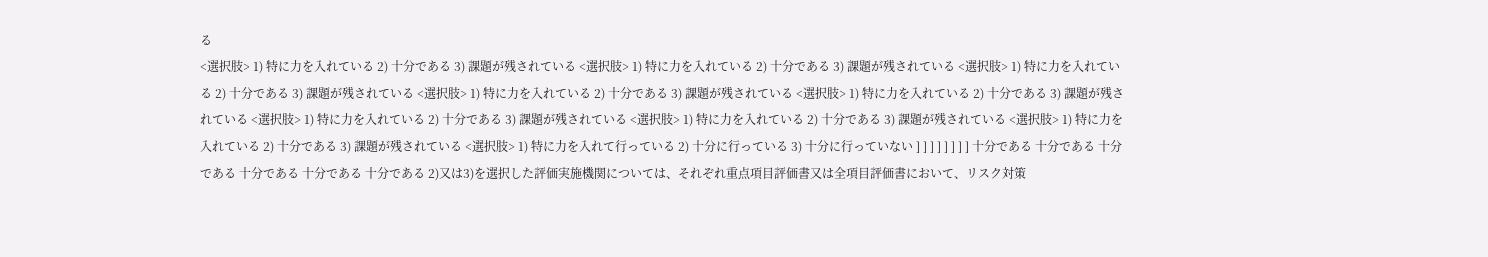る
<選択肢> 1) 特に力を入れている 2) 十分である 3) 課題が残されている <選択肢> 1) 特に力を入れている 2) 十分である 3) 課題が残されている <選択肢> 1) 特に力を入れている 2) 十分である 3) 課題が残されている <選択肢> 1) 特に力を入れている 2) 十分である 3) 課題が残されている <選択肢> 1) 特に力を入れている 2) 十分である 3) 課題が残されている <選択肢> 1) 特に力を入れている 2) 十分である 3) 課題が残されている <選択肢> 1) 特に力を入れている 2) 十分である 3) 課題が残されている <選択肢> 1) 特に力を入れている 2) 十分である 3) 課題が残されている <選択肢> 1) 特に力を入れて行っている 2) 十分に行っている 3) 十分に行っていない ] ] ] ] ] ] ] ] 十分である 十分である 十分である 十分である 十分である 十分である 2)又は3)を選択した評価実施機関については、それぞれ重点項目評価書又は全項目評価書において、リスク対策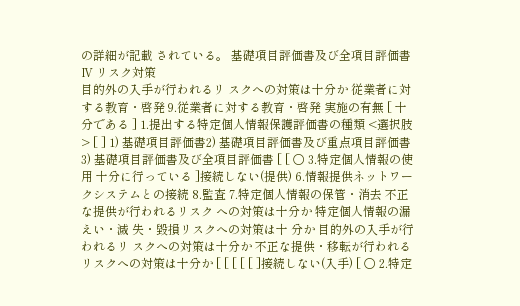の詳細が記載 されている。 基礎項目評価書及び全項目評価書
Ⅳ リスク対策
目的外の入手が行われるリ スクへの対策は十分か 従業者に対する教育・啓発 9.従業者に対する教育・啓発 実施の有無 [ 十分である ] 1.提出する特定個人情報保護評価書の種類 <選択肢> [ ] 1) 基礎項目評価書2) 基礎項目評価書及び重点項目評価書 3) 基礎項目評価書及び全項目評価書 [ [ ○ 3.特定個人情報の使用 十分に行っている ]接続しない(提供) 6.情報提供ネットワークシステムとの接続 8.監査 7.特定個人情報の保管・消去 不正な提供が行われるリスク への対策は十分か 特定個人情報の漏えい・滅 失・毀損リスクへの対策は十 分か 目的外の入手が行われるリ スクへの対策は十分か 不正な提供・移転が行われる リスクへの対策は十分か [ [ [ [ [ ]接続しない(入手) [ ○ 2.特定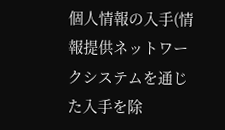個人情報の入手(情報提供ネットワークシステムを通じた入手を除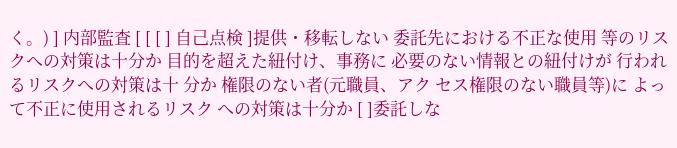く。) ] 内部監査 [ [ [ ] 自己点検 ]提供・移転しない 委託先における不正な使用 等のリスクへの対策は十分か 目的を超えた紐付け、事務に 必要のない情報との紐付けが 行われるリスクへの対策は十 分か 権限のない者(元職員、アク セス権限のない職員等)に よって不正に使用されるリスク への対策は十分か [ ]委託しな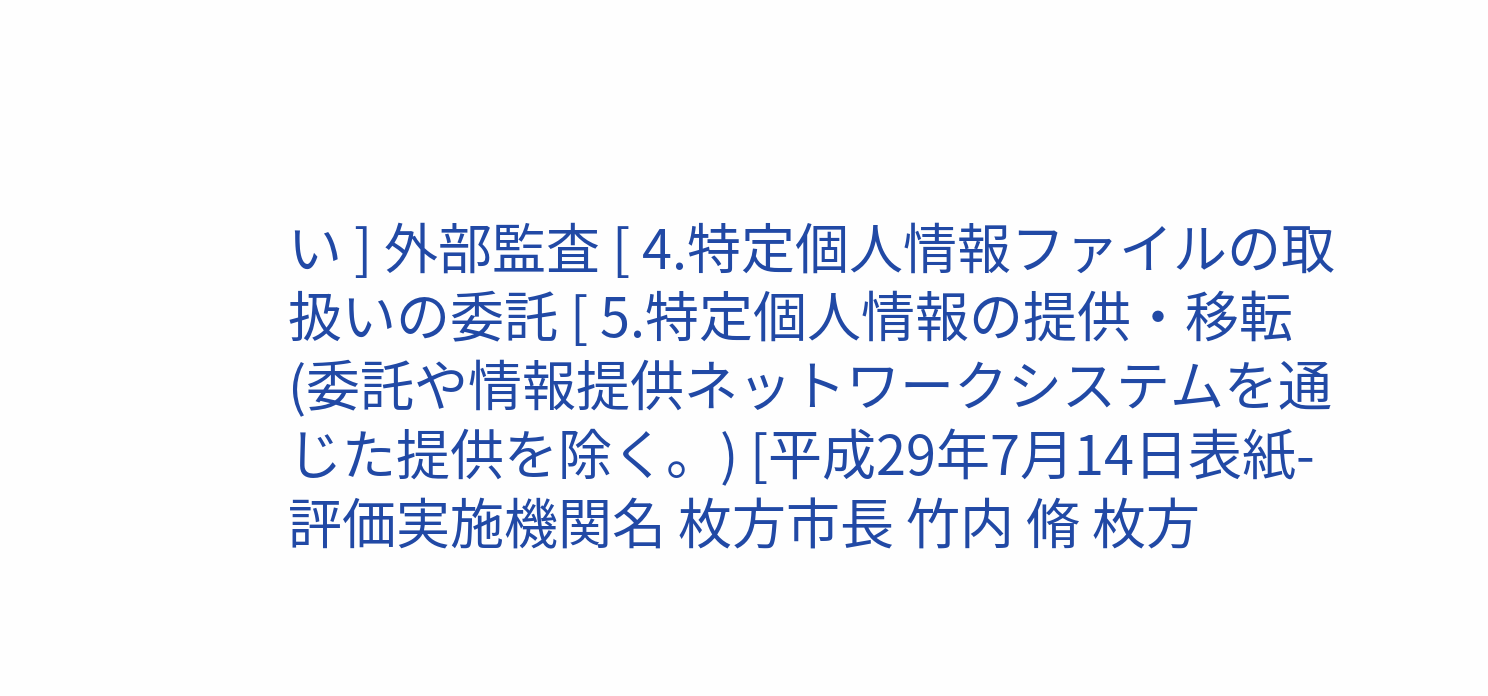い ] 外部監査 [ 4.特定個人情報ファイルの取扱いの委託 [ 5.特定個人情報の提供・移転(委託や情報提供ネットワークシステムを通じた提供を除く。) [平成29年7月14日表紙-評価実施機関名 枚方市長 竹内 脩 枚方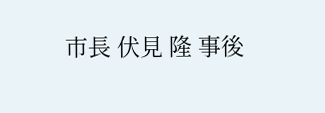市長 伏見 隆 事後